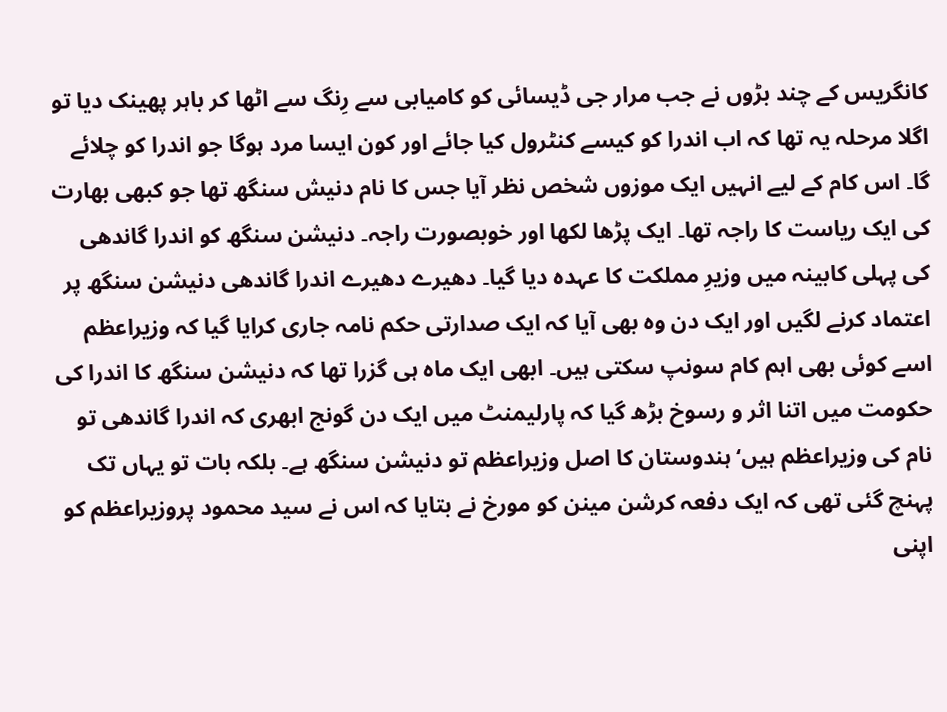کانگریس کے چند بڑوں نے جب مرار جی ڈیسائی کو کامیابی سے رِنگ سے اٹھا کر باہر پھینک دیا تو اگلا مرحلہ یہ تھا کہ اب اندرا کو کیسے کنٹرول کیا جائے اور کون ایسا مرد ہوگا جو اندرا کو چلائے گا۔ اس کام کے لیے انہیں ایک موزوں شخص نظر آیا جس کا نام دنیش سنگھ تھا جو کبھی بھارت کی ایک ریاست کا راجہ تھا۔ ایک پڑھا لکھا اور خوبصورت راجہ۔ دنیشن سنگھ کو اندرا گاندھی کی پہلی کابینہ میں وزیرِ مملکت کا عہدہ دیا گیا۔ دھیرے دھیرے اندرا گاندھی دنیشن سنگھ پر اعتماد کرنے لگیں اور ایک دن وہ بھی آیا کہ ایک صدارتی حکم نامہ جاری کرایا گیا کہ وزیراعظم اسے کوئی بھی اہم کام سونپ سکتی ہیں۔ ابھی ایک ماہ ہی گزرا تھا کہ دنیشن سنگھ کا اندرا کی حکومت میں اتنا اثر و رسوخ بڑھ گیا کہ پارلیمنٹ میں ایک دن گونج ابھری کہ اندرا گاندھی تو نام کی وزیراعظم ہیں‘ ہندوستان کا اصل وزیراعظم تو دنیشن سنگھ ہے۔ بلکہ بات تو یہاں تک پہنچ گئی تھی کہ ایک دفعہ کرشن مینن کو مورخ نے بتایا کہ اس نے سید محمود پروزیراعظم کو اپنی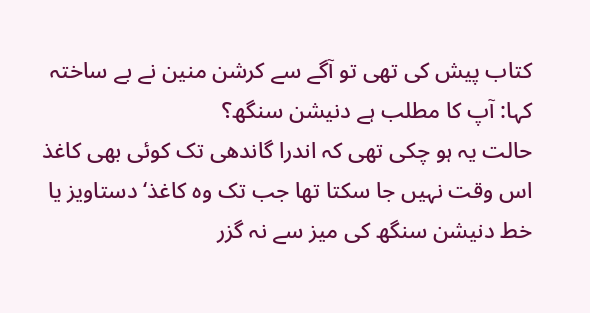کتاب پیش کی تھی تو آگے سے کرشن منین نے بے ساختہ کہا: آپ کا مطلب ہے دنیشن سنگھ؟
حالت یہ ہو چکی تھی کہ اندرا گاندھی تک کوئی بھی کاغذ اس وقت نہیں جا سکتا تھا جب تک وہ کاغذ‘ دستاویز یا خط دنیشن سنگھ کی میز سے نہ گزر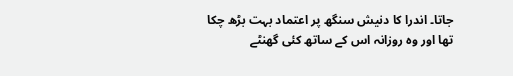جاتا۔ اندرا کا دنیش سنگھ پر اعتماد بہت بڑھ چکا تھا اور وہ روزانہ اس کے ساتھ کئی گھنٹے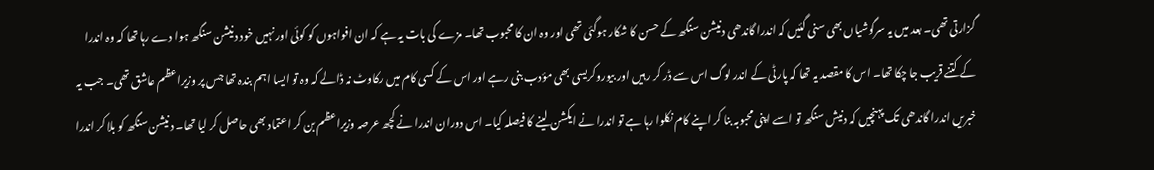گزارتی تھی۔ بعد میں یہ سرگوشیاں بھی سنی گئیں کہ اندرا گاندھی دنیشن سنگھ کے حسن کا شکار ہوگئی تھی اور وہ ان کا محبوب تھا۔ مزے کی بات یہ ہے کہ ان افواہوں کو کوئی اور نہیں خود دنیشن سنگھ ہوا دے رہا تھا کہ وہ اندرا کے کتنے قریب جا چکا تھا۔ اس کا مقصد یہ تھا کہ پارٹی کے اندر لوگ اس سے ڈر کر رہیں اور بیوروکریسی بھی مؤدب بنی رہے اور اس کے کسی کام میں رکاوٹ نہ ڈالے کہ وہ تو ایسا اہم بندہ تھا جس پر وزیراعظم عاشق تھی۔ جب یہ خبریں اندرا گاندھی تک پہنچیں کہ دنیش سنگھ تو اسے اپنی محبوبہ بنا کر اپنے کام نکلوا رہا ہے تو اندرا نے ایکشن لینے کا فیصلہ کیا۔ اس دوران اندرا نے کچھ عرصہ وزیراعظم بن کر اعتماد بھی حاصل کر لیا تھا۔ دنیشن سنگھ کو بلا کر اندرا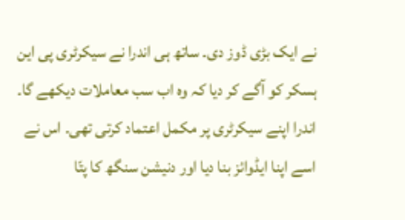نے ایک بڑی ڈوز دی۔ ساتھ ہی اندرا نے سیکرٹری پی این ہسکر کو آگے کر دیا کہ وہ اب سب معاملات دیکھے گا۔ اندرا اپنے سیکرٹری پر مکمل اعتماد کرتی تھی۔ اس نے اسے اپنا ایڈوائز بنا دیا اور دنیشن سنگھ کا پتّا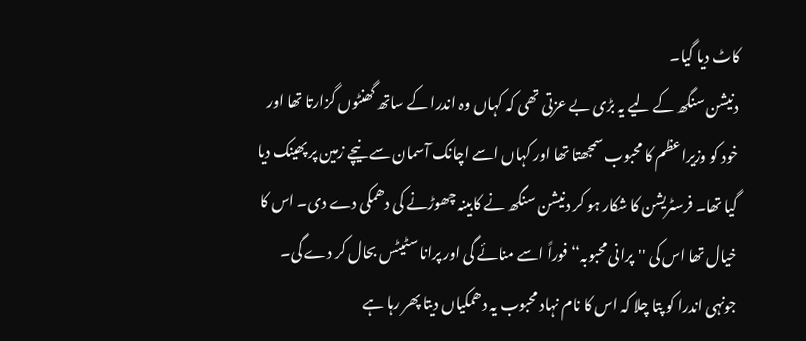کاٹ دیا گیا۔
دنیشن سنگھ کے لیے یہ بڑی بے عزتی تھی کہ کہاں وہ اندرا کے ساتھ گھنٹوں گزارتا تھا اور خود کو وزیراعظم کا محبوب سمجھتا تھا اور کہاں اسے اچانک آسمان سے نیچے زمین پر پھینک دیا گیا تھا۔ فرسٹریشن کا شکار ہو کر دنیشن سنگھ نے کابینہ چھوڑنے کی دھمکی دے دی۔ اس کا خیال تھا اس کی ''پرانی محبوبہ‘‘ فوراً اسے منائے گی اور پرانا سٹیٹس بحال کر دے گی۔ جونہی اندرا کو پتا چلا کہ اس کا نام نہاد محبوب یہ دھمکیاں دیتا پھر رہا ہے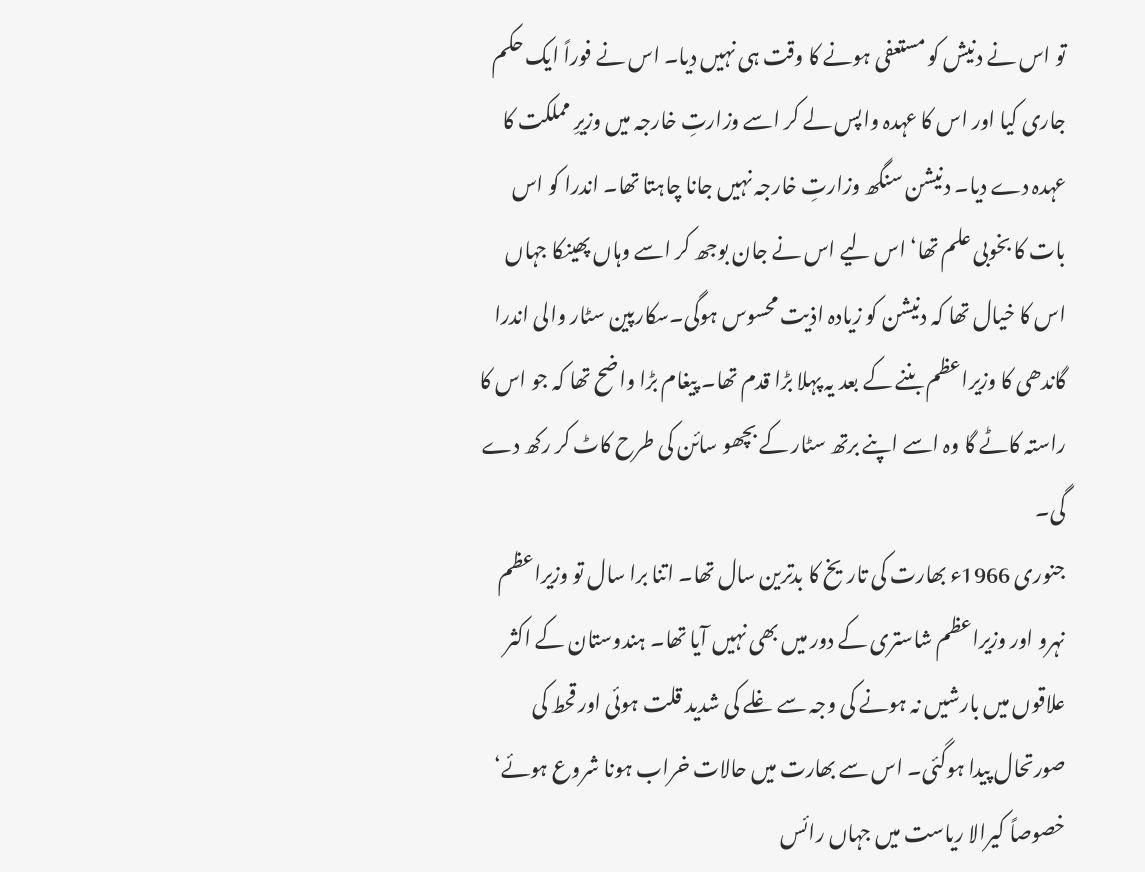تو اس نے دنیش کو مستعفی ہونے کا وقت ہی نہیں دیا۔ اس نے فوراً ایک حکم جاری کیا اور اس کا عہدہ واپس لے کر اسے وزارتِ خارجہ میں وزیرِ مملکت کا عہدہ دے دیا۔ دنیشن سنگھ وزارتِ خارجہ نہیں جانا چاہتا تھا۔ اندرا کو اس بات کا بخوبی علم تھا‘ اس لیے اس نے جان بوجھ کر اسے وہاں پھینکا جہاں اس کا خیال تھا کہ دنیشن کو زیادہ اذیت محسوس ہوگی۔سکارپین سٹار والی اندرا گاندھی کا وزیراعظم بننے کے بعد یہ پہلا بڑا قدم تھا۔ پیغام بڑا واضح تھا کہ جو اس کا راستہ کاٹے گا وہ اسے اپنے برتھ سٹار کے بچھو سائن کی طرح کاٹ کر رکھ دے گی۔
جنوری 1966ء بھارت کی تاریخ کا بدترین سال تھا۔ اتنا برا سال تو وزیراعظم نہرو اور وزیراعظم شاستری کے دور میں بھی نہیں آیا تھا۔ ہندوستان کے اکثر علاقوں میں بارشیں نہ ہونے کی وجہ سے غلے کی شدید قلت ہوئی اور قحط کی صورتحال پیدا ہوگئی۔ اس سے بھارت میں حالات خراب ہونا شروع ہوئے‘ خصوصاً کیرالا ریاست میں جہاں رائس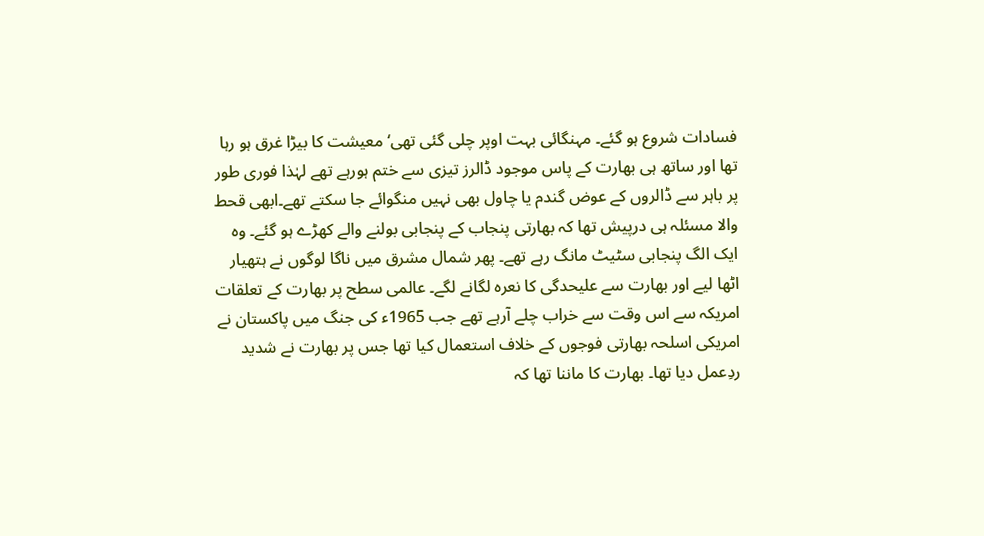فسادات شروع ہو گئے۔ مہنگائی بہت اوپر چلی گئی تھی‘ معیشت کا بیڑا غرق ہو رہا تھا اور ساتھ ہی بھارت کے پاس موجود ڈالرز تیزی سے ختم ہورہے تھے لہٰذا فوری طور پر باہر سے ڈالروں کے عوض گندم یا چاول بھی نہیں منگوائے جا سکتے تھے۔ابھی قحط والا مسئلہ ہی درپیش تھا کہ بھارتی پنجاب کے پنجابی بولنے والے کھڑے ہو گئے۔ وہ ایک الگ پنجابی سٹیٹ مانگ رہے تھے۔ پھر شمال مشرق میں ناگا لوگوں نے ہتھیار اٹھا لیے اور بھارت سے علیحدگی کا نعرہ لگانے لگے۔ عالمی سطح پر بھارت کے تعلقات امریکہ سے اس وقت سے خراب چلے آرہے تھے جب 1965ء کی جنگ میں پاکستان نے امریکی اسلحہ بھارتی فوجوں کے خلاف استعمال کیا تھا جس پر بھارت نے شدید ردِعمل دیا تھا۔ بھارت کا ماننا تھا کہ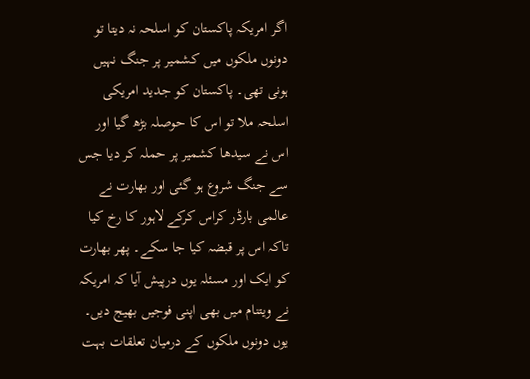اگر امریکہ پاکستان کو اسلحہ نہ دیتا تو دونوں ملکوں میں کشمیر پر جنگ نہیں ہونی تھی۔ پاکستان کو جدید امریکی اسلحہ ملا تو اس کا حوصلہ بڑھ گیا اور اس نے سیدھا کشمیر پر حملہ کر دیا جس سے جنگ شروع ہو گئی اور بھارت نے عالمی بارڈر کراس کرکے لاہور کا رخ کیا تاکہ اس پر قبضہ کیا جا سکے۔ پھر بھارت کو ایک اور مسئلہ یوں درپیش آیا کہ امریکہ نے ویتنام میں بھی اپنی فوجیں بھیج دیں۔ یوں دونوں ملکوں کے درمیان تعلقات بہت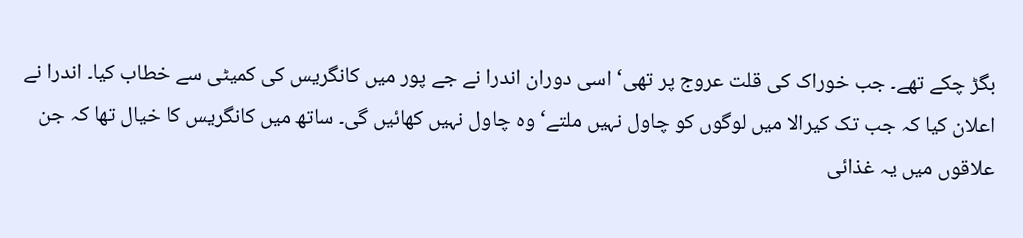بگڑ چکے تھے۔ جب خوراک کی قلت عروج پر تھی‘ اسی دوران اندرا نے جے پور میں کانگریس کی کمیٹی سے خطاب کیا۔ اندرا نے اعلان کیا کہ جب تک کیرالا میں لوگوں کو چاول نہیں ملتے‘ وہ چاول نہیں کھائیں گی۔ ساتھ میں کانگریس کا خیال تھا کہ جن علاقوں میں یہ غذائی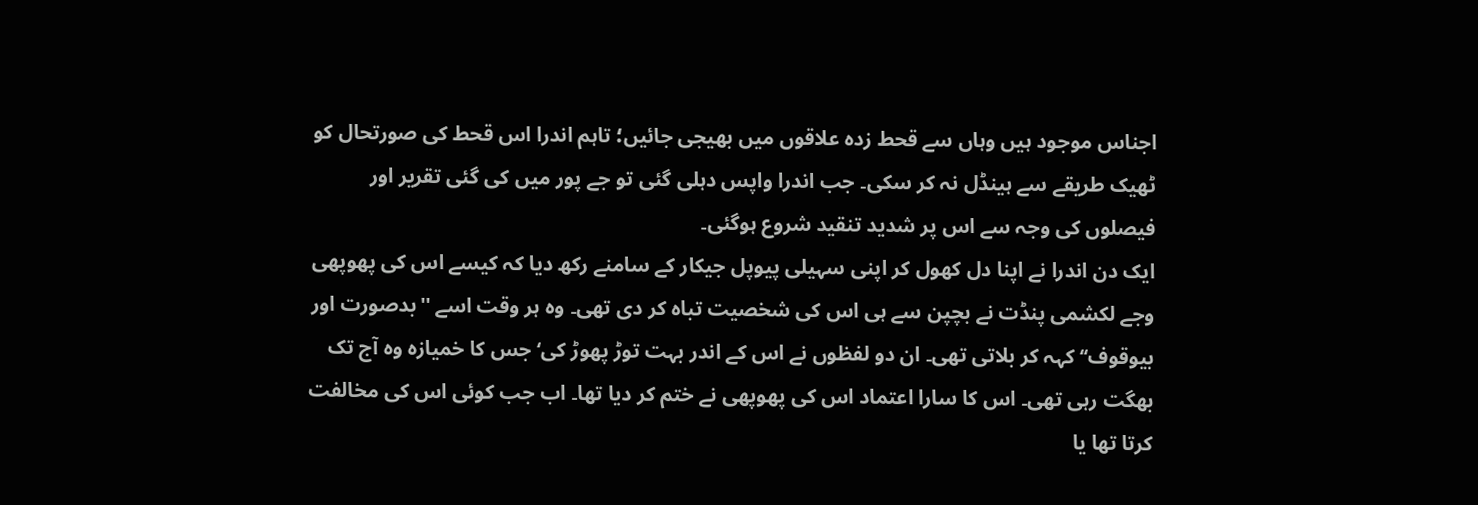اجناس موجود ہیں وہاں سے قحط زدہ علاقوں میں بھیجی جائیں؛ تاہم اندرا اس قحط کی صورتحال کو ٹھیک طریقے سے ہینڈل نہ کر سکی۔ جب اندرا واپس دہلی گئی تو جے پور میں کی گئی تقریر اور فیصلوں کی وجہ سے اس پر شدید تنقید شروع ہوگئی۔
ایک دن اندرا نے اپنا دل کھول کر اپنی سہیلی پیوپل جیکار کے سامنے رکھ دیا کہ کیسے اس کی پھوپھی وجے لکشمی پنڈت نے بچپن سے ہی اس کی شخصیت تباہ کر دی تھی۔ وہ ہر وقت اسے ''بدصورت اور بیوقوف‘‘ کہہ کر بلاتی تھی۔ ان دو لفظوں نے اس کے اندر بہت توڑ پھوڑ کی‘ جس کا خمیازہ وہ آج تک بھگت رہی تھی۔ اس کا سارا اعتماد اس کی پھوپھی نے ختم کر دیا تھا۔ اب جب کوئی اس کی مخالفت کرتا تھا یا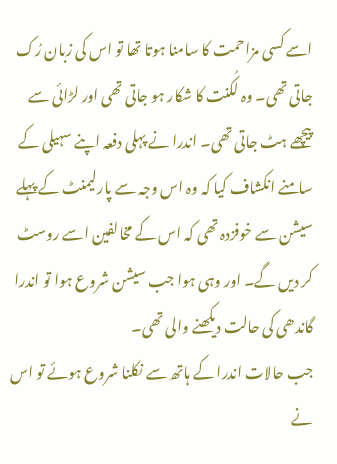اسے کسی مزاحمت کا سامنا ہوتا تھا تو اس کی زبان رُک جاتی تھی۔ وہ لُکنت کا شکار ہو جاتی تھی اور لڑائی سے پیچھے ہٹ جاتی تھی۔ اندرا نے پہلی دفعہ اپنے سہیلی کے سامنے انکشاف کیا کہ وہ اس وجہ سے پارلیمنٹ کے پہلے سیشن سے خوفزدہ تھی کہ اس کے مخالفین اسے روسٹ کر دیں گے۔ اور وہی ہوا جب سیشن شروع ہوا تو اندرا گاندھی کی حالت دیکھنے والی تھی۔
جب حالات اندرا کے ہاتھ سے نکلنا شروع ہوئے تو اس نے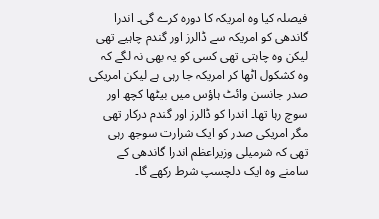فیصلہ کیا وہ امریکہ کا دورہ کرے گی۔ اندرا گاندھی کو امریکہ سے ڈالرز اور گندم چاہیے تھی لیکن وہ چاہتی تھی کسی کو یہ بھی نہ لگے کہ وہ کشکول اٹھا کر امریکہ جا رہی ہے لیکن امریکی صدر جانسن وائٹ ہاؤس میں بیٹھا کچھ اور سوچ رہا تھا۔ اندرا کو ڈالرز اور گندم درکار تھی مگر امریکی صدر کو ایک شرارت سوجھ رہی تھی کہ شرمیلی وزیراعظم اندرا گاندھی کے سامنے وہ ایک دلچسپ شرط رکھے گا۔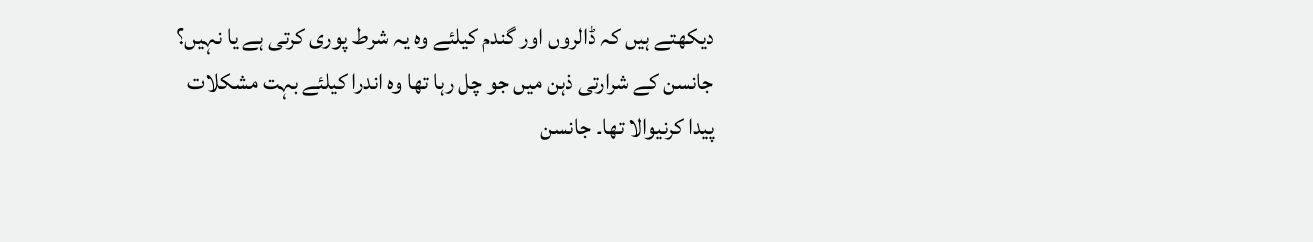دیکھتے ہیں کہ ڈالروں اور گندم کیلئے وہ یہ شرط پوری کرتی ہے یا نہیں؟ جانسن کے شرارتی ذہن میں جو چل رہا تھا وہ اندرا کیلئے بہت مشکلات پیدا کرنیوالا تھا۔ جانسن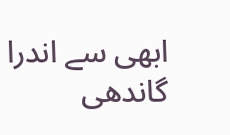ابھی سے اندرا گاندھی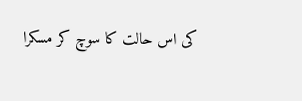کی اس حالت کا سوچ کر مسکرا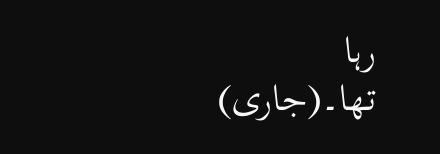رہا تھا۔(جاری)